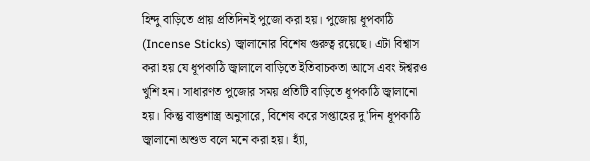হিন্দু বাড়িতে প্রায় প্রতিদিনই পুজো করা হয়। পুজোয় ধূপকাঠি (Incense Sticks) জ্বালানোর বিশেষ গুরুত্ব রয়েছে। এটা বিশ্বাস করা হয় যে ধূপকাঠি জ্বালালে বাড়িতে ইতিবাচকতা আসে এবং ঈশ্বরও খুশি হন। সাধারণত পুজোর সময় প্রতিটি বাড়িতে ধূপকাঠি জ্বালানো হয়। কিন্তু বাস্তুশাস্ত্র অনুসারে, বিশেষ করে সপ্তাহের দু'দিন ধূপকাঠি জ্বালানো অশুভ বলে মনে করা হয়। হ্যাঁ,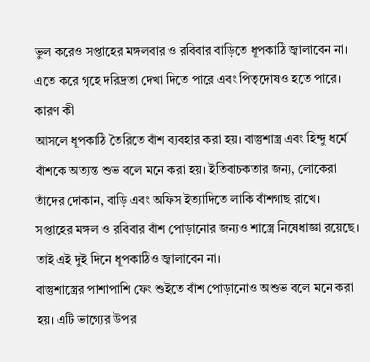ভুল করেও সপ্তাহের মঙ্গলবার ও রবিবার বাড়িতে ধূপকাঠি জ্বালাবেন না। এতে করে গৃহে দরিদ্রতা দেখা দিতে পারে এবং পিতৃদোষও হতে পারে।
কারণ কী
আসলে ধূপকাঠি তৈরিতে বাঁশ ব্যবহার করা হয়। বাস্তুশাস্ত্র এবং হিন্দু ধর্মে বাঁশকে অত্যন্ত শুভ বলে মনে করা হয়। ইতিবাচকতার জন্য, লোকেরা তাঁদের দোকান, বাড়ি এবং অফিস ইত্যাদিতে লাকি বাঁশগাছ রাখে। সপ্তাহের মঙ্গল ও রবিবার বাঁশ পোড়ানোর জন্যও শাস্ত্রে নিষেধাজ্ঞা রয়েছে। তাই এই দুই দিনে ধূপকাঠিও জ্বালাবেন না।
বাস্তুশাস্ত্রের পাশাপাশি ফেং শুইতে বাঁশ পোড়ানোও অশুভ বলে মনে করা হয়। এটি ভাগ্যের উপর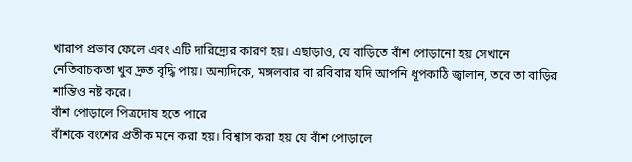খারাপ প্রভাব ফেলে এবং এটি দারিদ্র্যের কারণ হয়। এছাড়াও, যে বাড়িতে বাঁশ পোড়ানো হয় সেখানে নেতিবাচকতা খুব দ্রুত বৃদ্ধি পায়। অন্যদিকে, মঙ্গলবার বা রবিবার যদি আপনি ধূপকাঠি জ্বালান, তবে তা বাড়ির শান্তিও নষ্ট করে।
বাঁশ পোড়ালে পিত্রদোষ হতে পারে
বাঁশকে বংশের প্রতীক মনে করা হয়। বিশ্বাস করা হয় যে বাঁশ পোড়ালে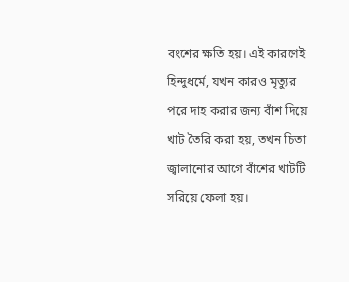বংশের ক্ষতি হয়। এই কারণেই হিন্দুধর্মে, যখন কারও মৃত্যুর পরে দাহ করার জন্য বাঁশ দিয়ে খাট তৈরি করা হয়, তখন চিতা জ্বালানোর আগে বাঁশের খাটটি সরিয়ে ফেলা হয়।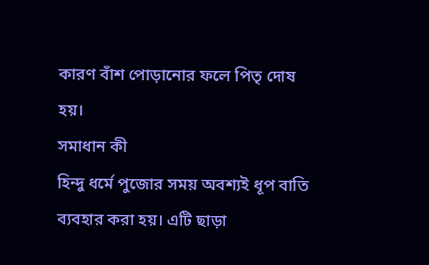কারণ বাঁশ পোড়ানোর ফলে পিতৃ দোষ হয়।
সমাধান কী
হিন্দু ধর্মে পুজোর সময় অবশ্যই ধূপ বাতি ব্যবহার করা হয়। এটি ছাড়া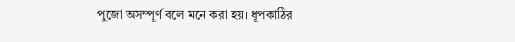পুজো অসম্পূর্ণ বলে মনে করা হয়। ধূপকাঠির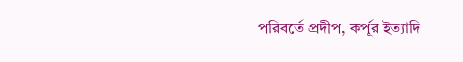পরিবর্তে প্রদীপ, কর্পূর ইত্যাদি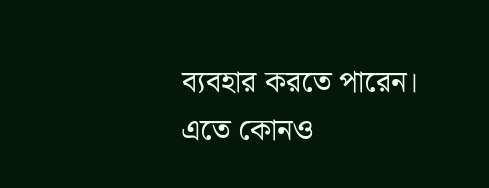ব্যবহার করতে পারেন। এতে কোনও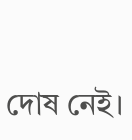দোষ নেই।